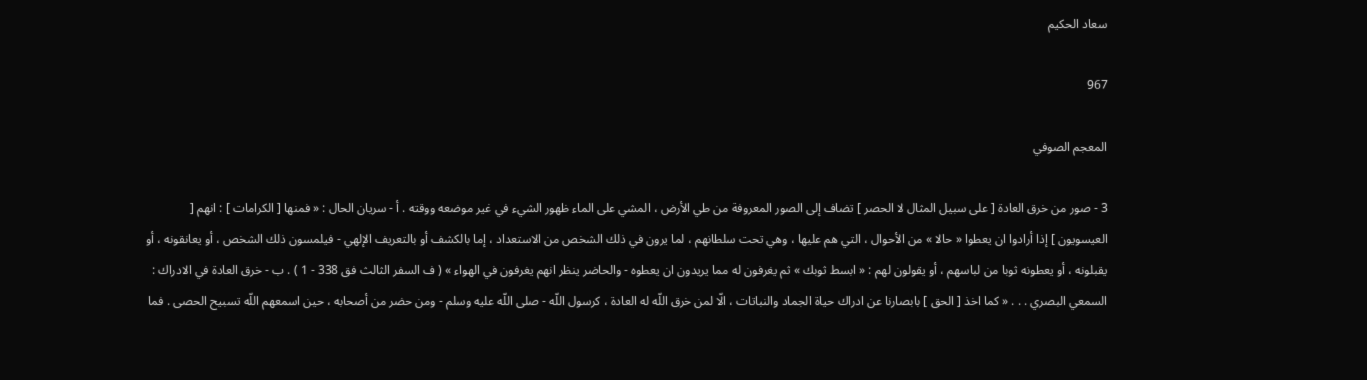سعاد الحكيم

967

المعجم الصوفي

3 - صور من خرق العادة [ على سبيل المثال لا الحصر ] تضاف إلى الصور المعروفة من طي الأرض ، المشي على الماء ظهور الشيء في غير موضعه ووقته . أ - سريان الحال : « فمنها [ الكرامات ] : انهم [ العيسويون ] إذا أرادوا ان يعطوا « حالا » من الأحوال ، التي هم عليها ، وهي تحت سلطانهم ، لما يرون في ذلك الشخص من الاستعداد ، إما بالكشف أو بالتعريف الإلهي - فيلمسون ذلك الشخص ، أو يعانقونه ، أو يقبلونه ، أو يعطونه ثوبا من لباسهم ، أو يقولون لهم : « ابسط ثوبك » ثم يغرفون له مما يريدون ان يعطوه - والحاضر ينظر انهم يغرفون في الهواء » ( ف السفر الثالث فق 338 - 1 ) . ب - خرق العادة في الادراك : السمعي البصري . . . « كما اخذ [ الحق ] بابصارنا عن ادراك حياة الجماد والنباتات ، الّا لمن خرق اللّه له العادة ، كرسول اللّه - صلى اللّه عليه وسلم - ومن حضر من أصحابه ، حين اسمعهم اللّه تسبيح الحصى . فما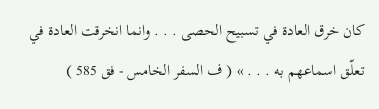كان خرق العادة في تسبيح الحصى . . . وانما انخرقت العادة في تعلّق اسماعهم به . . . » ( ف السفر الخامس - فق 585 )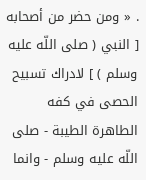. « ومن حضر من أصحابه [ النبي ( صلى اللّه عليه وسلم ) ] لادراك تسبيح الحصى في كفه الطاهرة الطيبة - صلى اللّه عليه وسلم - وانما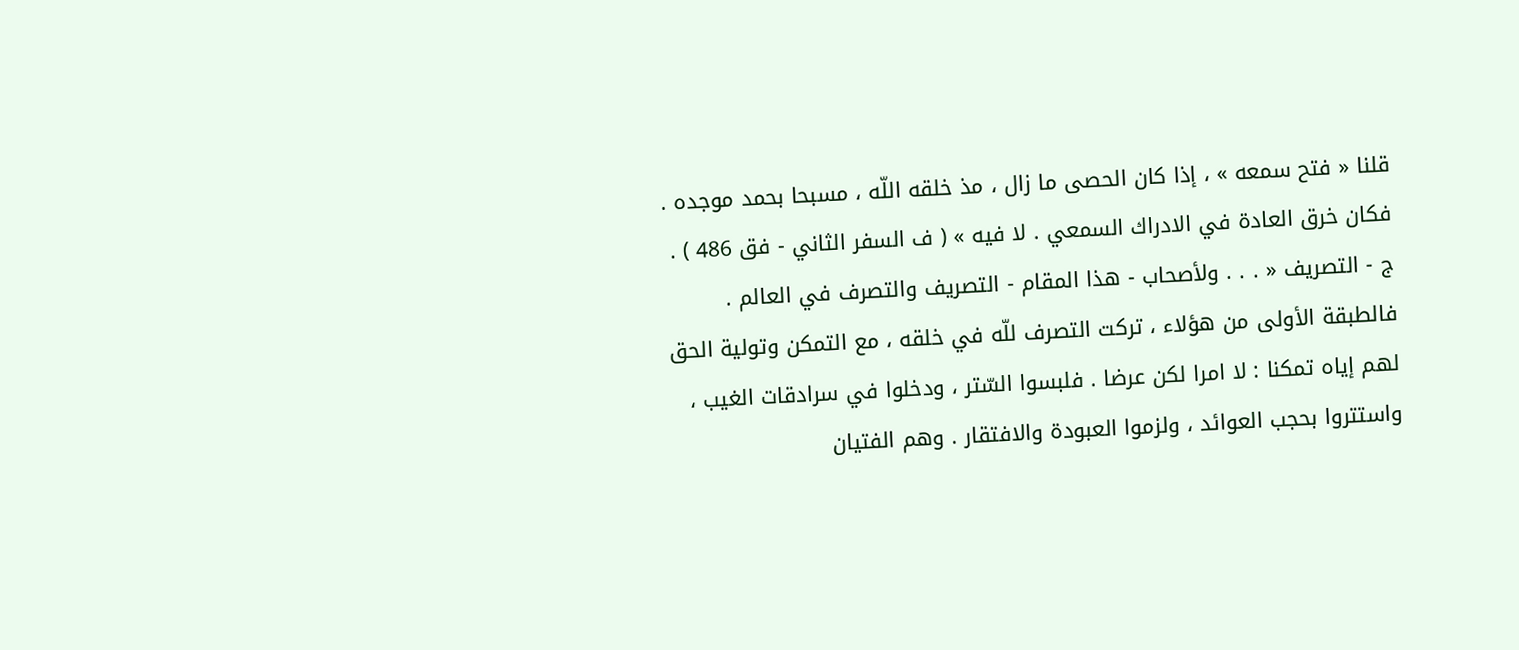قلنا « فتح سمعه » ، إذا كان الحصى ما زال ، مذ خلقه اللّه ، مسبحا بحمد موجده . فكان خرق العادة في الادراك السمعي . لا فيه » ( ف السفر الثاني - فق 486 ) . ج - التصريف « . . . ولأصحاب - هذا المقام - التصريف والتصرف في العالم . فالطبقة الأولى من هؤلاء ، تركت التصرف للّه في خلقه ، مع التمكن وتولية الحق لهم إياه تمكنا : لا امرا لكن عرضا . فلبسوا السّتر ، ودخلوا في سرادقات الغيب ، واستتروا بحجب العوائد ، ولزموا العبودة والافتقار . وهم الفتيان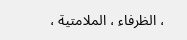، الظرفاء ، الملامتية ،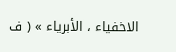الاخفياء ، الأبرياء » ( ف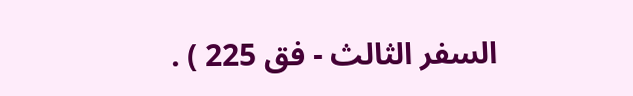السفر الثالث - فق 225 ) .